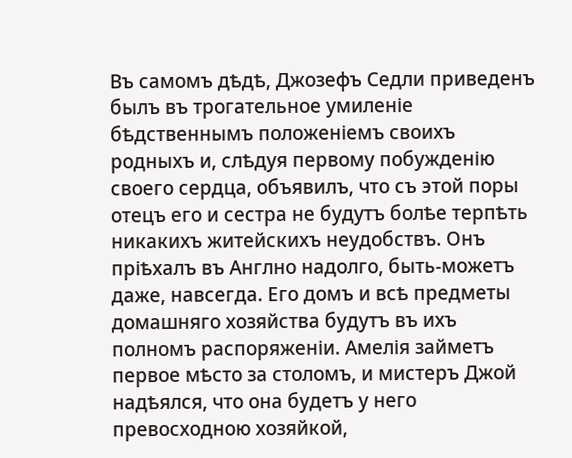Въ самомъ дѣдѣ, Джозефъ Седли приведенъ былъ въ трогательное умиленіе бѣдственнымъ положеніемъ своихъ родныхъ и, слѣдуя первому побужденію своего сердца, объявилъ, что съ этой поры отецъ его и сестра не будутъ болѣе терпѣть никакихъ житейскихъ неудобствъ. Онъ пріѣхалъ въ Англно надолго, быть-можетъ даже, навсегда. Его домъ и всѣ предметы домашняго хозяйства будутъ въ ихъ полномъ распоряженіи. Амелія займетъ первое мѣсто за столомъ, и мистеръ Джой надѣялся, что она будетъ у него превосходною хозяйкой,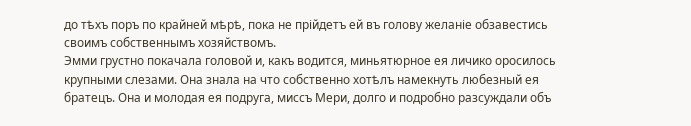до тѣхъ поръ по крайней мѣрѣ, пока не прійдетъ ей въ голову желаніе обзавестись своимъ собственнымъ хозяйствомъ.
Эмми грустно покачала головой и, какъ водится, миньятюрное ея личико оросилось крупными слезами. Она знала на что собственно хотѣлъ намекнуть любезный ея братецъ. Она и молодая ея подруга, миссъ Мери, долго и подробно разсуждали объ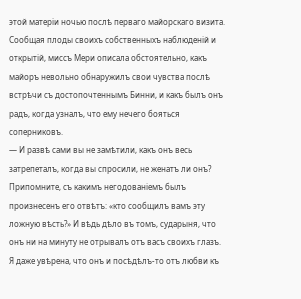этой матеріи ночью послѣ перваго майорскаго визита. Сообщая плоды своихъ собственныхъ наблюденій и открытій, миссъ Мери описала обстоятельно, какъ майоръ невольно обнаружилъ свои чувства послѣ встрѣчи съ достопочтеннымъ Бинни, и какъ былъ онъ радъ, когда узналъ, что ему нечего бояться соперниковъ.
— И развѣ сами вы не замѣтили, какъ онъ весь затрепеталъ, когда вы спросили, не женатъ ли онъ? Припомните, съ какимъ негодованіемъ былъ произнесенъ его отвѣтъ: «кто сообщилъ вамъ эту ложную вѣсть?» И вѣдь дѣло въ томъ, сударыня, что онъ ни на минуту не отрывалъ отъ васъ своихъ глазъ. Я даже увѣрена, что онъ и посѣдѣлъ-то отъ любви къ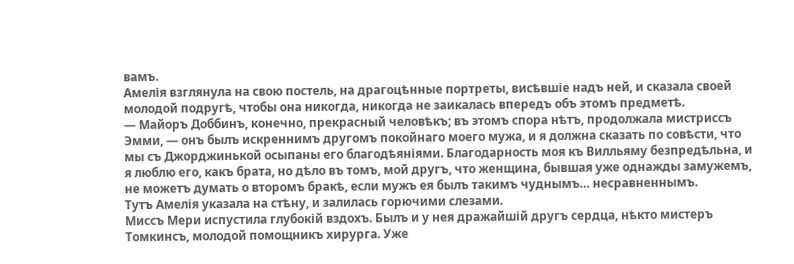вамъ.
Амелія взглянула на свою постель, на драгоцѣнные портреты, висѣвшіе надъ ней, и сказала своей молодой подругѣ, чтобы она никогда, никогда не заикалась впередъ объ этомъ предметѣ.
— Майоръ Доббинъ, конечно, прекрасный человѣкъ; въ этомъ спора нѣтъ, продолжала мистриссъ Эмми, — онъ былъ искреннимъ другомъ покойнаго моего мужа, и я должна сказать по совѣсти, что мы съ Джорджинькой осыпаны его благодѣяніями. Благодарность моя къ Вилльяму безпредѣльна, и я люблю его, какъ брата, но дѣло въ томъ, мой другъ, что женщина, бывшая уже однажды замужемъ, не можетъ думать о второмъ бракѣ, если мужъ ея былъ такимъ чуднымъ… несравненнымъ.
Тутъ Амелія указала на стѣну, и залилась горючими слезами.
Миссъ Мери испустила глубокій вздохъ. Былъ и у нея дражайшій другъ сердца, нѣкто мистеръ Томкинсъ, молодой помощникъ хирурга. Уже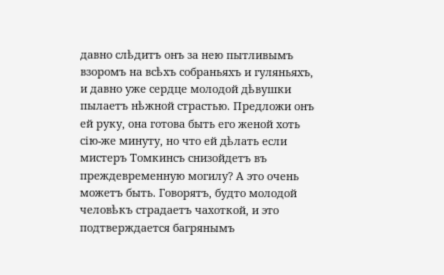давно слѣдитъ онъ за нею пытливымъ взоромъ на всѣхъ собраньяхъ и гуляньяхъ, и давно уже сердце молодой дѣвушки пылаетъ нѣжной страстью. Предложи онъ ей руку, она готова быть его женой хоть сію-же минуту, но что ей дѣлать если мистеръ Томкинсъ снизойдетъ въ преждевременную могилу? А это очень можетъ быть. Говорятъ, будто молодой человѣкъ страдаетъ чахоткой, и это подтверждается багрянымъ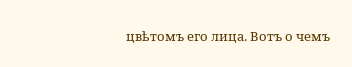цвѣтомъ его лица. Вотъ о чемъ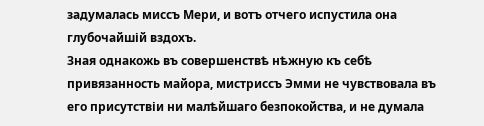задумалась миссъ Мери, и вотъ отчего испустила она глубочайшій вздохъ.
Зная однакожь въ совершенствѣ нѣжную къ себѣ привязанность майора, мистриссъ Эмми не чувствовала въ его присутствіи ни малѣйшаго безпокойства, и не думала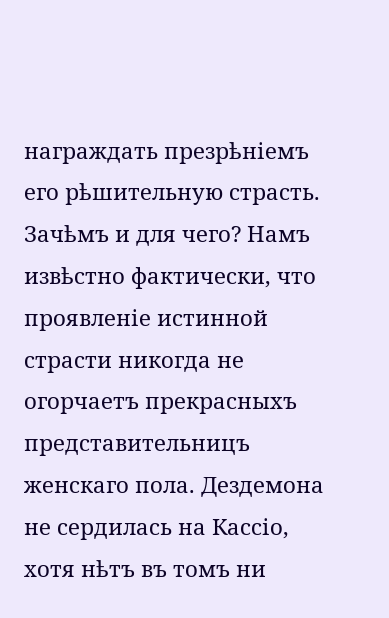награждать презрѣніемъ его рѣшительную страсть. Зачѣмъ и для чего? Намъ извѣстно фактически, что проявленіе истинной страсти никогда не огорчаетъ прекрасныхъ представительницъ женскаго пола. Дездемона не сердилась на Кассіо, хотя нѣтъ въ томъ ни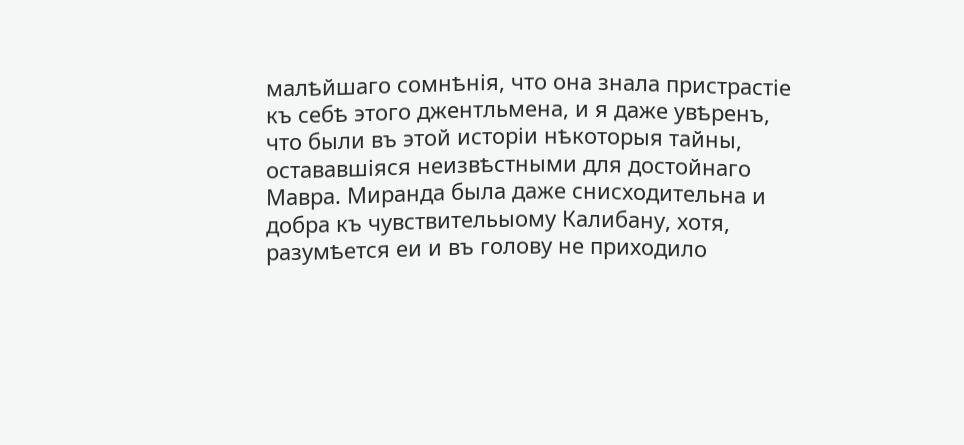малѣйшаго сомнѣнія, что она знала пристрастіе къ себѣ этого джентльмена, и я даже увѣренъ, что были въ этой исторіи нѣкоторыя тайны, остававшіяся неизвѣстными для достойнаго Мавра. Миранда была даже снисходительна и добра къ чувствительыому Калибану, хотя, разумѣется еи и въ голову не приходило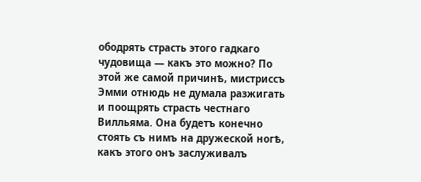ободрять страсть этого гадкаго чудовища — какъ это можно? По этой же самой причинѣ, мистриссъ Эмми отнюдь не думала разжигать и поощрять страсть честнаго Вилльяма. Она будетъ конечно стоять съ нимъ на дружеской ногѣ, какъ этого онъ заслуживалъ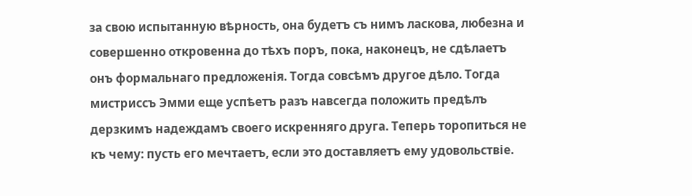за свою испытанную вѣрность, она будетъ съ нимъ ласкова, любезна и совершенно откровенна до тѣхъ поръ, пока, наконецъ, не сдѣлаетъ онъ формальнаго предложенія. Тогда совсѣмъ другое дѣло. Тогда мистриссъ Эмми еще успѣетъ разъ навсегда положить предѣлъ дерзкимъ надеждамъ своего искренняго друга. Теперь торопиться не къ чему: пусть его мечтаетъ, если это доставляетъ ему удовольствіе.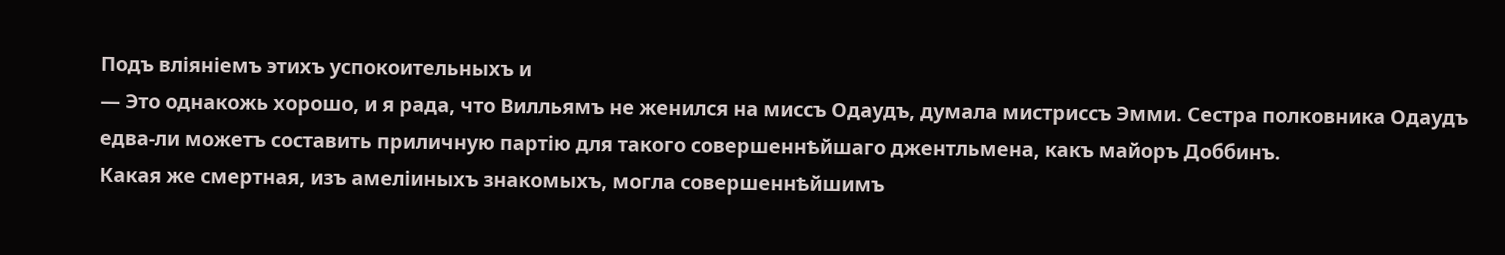Подъ вліяніемъ этихъ успокоительныхъ и
— Это однакожь хорошо, и я рада, что Вилльямъ не женился на миссъ Одаудъ, думала мистриссъ Эмми. Сестра полковника Одаудъ едва-ли можетъ составить приличную партію для такого совершеннѣйшаго джентльмена, какъ майоръ Доббинъ.
Какая же смертная, изъ амеліиныхъ знакомыхъ, могла совершеннѣйшимъ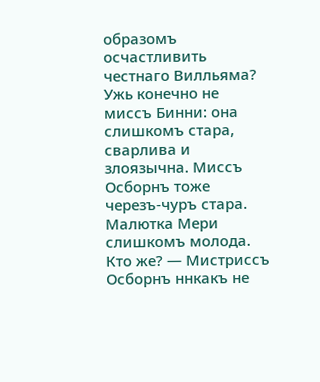образомъ осчастливить честнаго Вилльяма? Ужь конечно не миссъ Бинни: она слишкомъ стара, сварлива и злоязычна. Миссъ Осборнъ тоже черезъ-чуръ стара. Малютка Мери слишкомъ молода. Кто же? — Мистриссъ Осборнъ ннкакъ не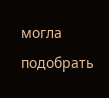могла подобрать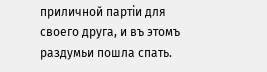приличной партіи для своего друга, и въ этомъ раздумьи пошла спать.